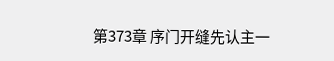第373章 序门开缝先认主一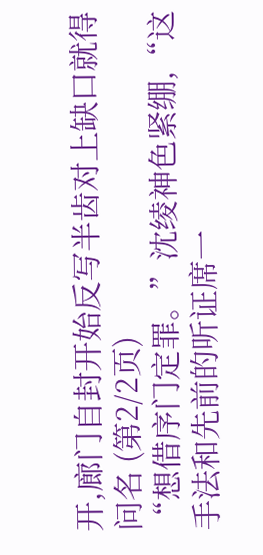开,廊门自封开始反写半齿对上缺口就得问名 (第2/2页)
“想借序门定罪。”沈绫神色紧绷,“这手法和先前的听证席一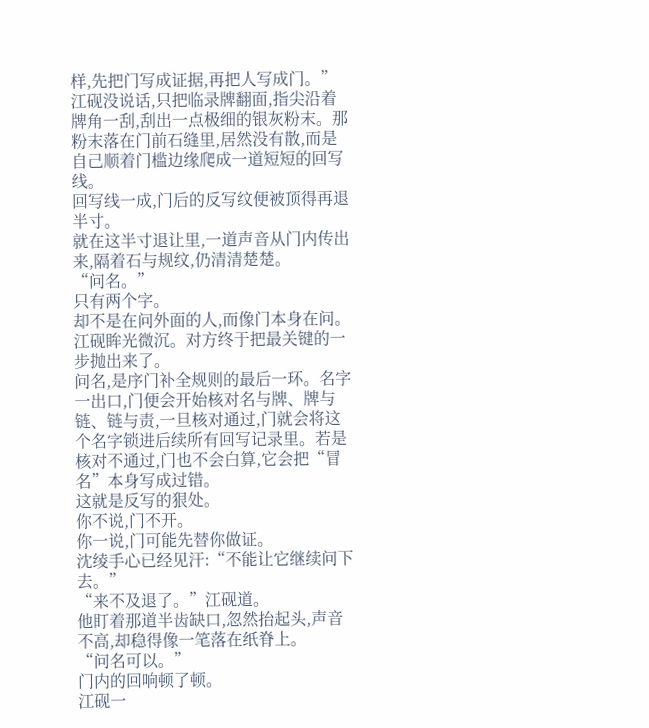样,先把门写成证据,再把人写成门。”
江砚没说话,只把临录牌翻面,指尖沿着牌角一刮,刮出一点极细的银灰粉末。那粉末落在门前石缝里,居然没有散,而是自己顺着门槛边缘爬成一道短短的回写线。
回写线一成,门后的反写纹便被顶得再退半寸。
就在这半寸退让里,一道声音从门内传出来,隔着石与规纹,仍清清楚楚。
“问名。”
只有两个字。
却不是在问外面的人,而像门本身在问。
江砚眸光微沉。对方终于把最关键的一步抛出来了。
问名,是序门补全规则的最后一环。名字一出口,门便会开始核对名与牌、牌与链、链与责,一旦核对通过,门就会将这个名字锁进后续所有回写记录里。若是核对不通过,门也不会白算,它会把“冒名”本身写成过错。
这就是反写的狠处。
你不说,门不开。
你一说,门可能先替你做证。
沈绫手心已经见汗:“不能让它继续问下去。”
“来不及退了。”江砚道。
他盯着那道半齿缺口,忽然抬起头,声音不高,却稳得像一笔落在纸脊上。
“问名可以。”
门内的回响顿了顿。
江砚一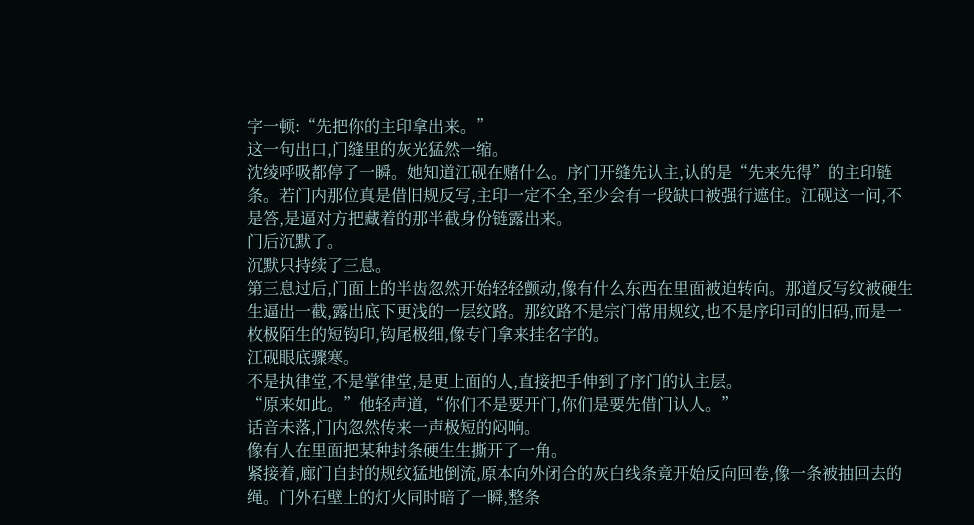字一顿:“先把你的主印拿出来。”
这一句出口,门缝里的灰光猛然一缩。
沈绫呼吸都停了一瞬。她知道江砚在赌什么。序门开缝先认主,认的是“先来先得”的主印链条。若门内那位真是借旧规反写,主印一定不全,至少会有一段缺口被强行遮住。江砚这一问,不是答,是逼对方把藏着的那半截身份链露出来。
门后沉默了。
沉默只持续了三息。
第三息过后,门面上的半齿忽然开始轻轻颤动,像有什么东西在里面被迫转向。那道反写纹被硬生生逼出一截,露出底下更浅的一层纹路。那纹路不是宗门常用规纹,也不是序印司的旧码,而是一枚极陌生的短钩印,钩尾极细,像专门拿来挂名字的。
江砚眼底骤寒。
不是执律堂,不是掌律堂,是更上面的人,直接把手伸到了序门的认主层。
“原来如此。”他轻声道,“你们不是要开门,你们是要先借门认人。”
话音未落,门内忽然传来一声极短的闷响。
像有人在里面把某种封条硬生生撕开了一角。
紧接着,廊门自封的规纹猛地倒流,原本向外闭合的灰白线条竟开始反向回卷,像一条被抽回去的绳。门外石壁上的灯火同时暗了一瞬,整条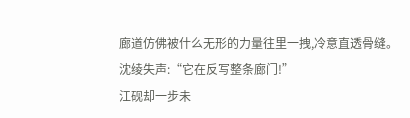廊道仿佛被什么无形的力量往里一拽,冷意直透骨缝。
沈绫失声:“它在反写整条廊门!”
江砚却一步未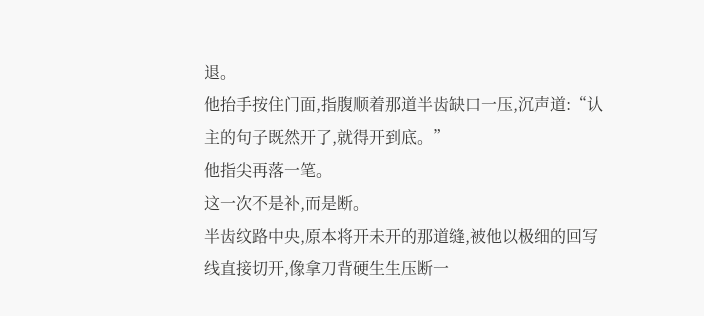退。
他抬手按住门面,指腹顺着那道半齿缺口一压,沉声道:“认主的句子既然开了,就得开到底。”
他指尖再落一笔。
这一次不是补,而是断。
半齿纹路中央,原本将开未开的那道缝,被他以极细的回写线直接切开,像拿刀背硬生生压断一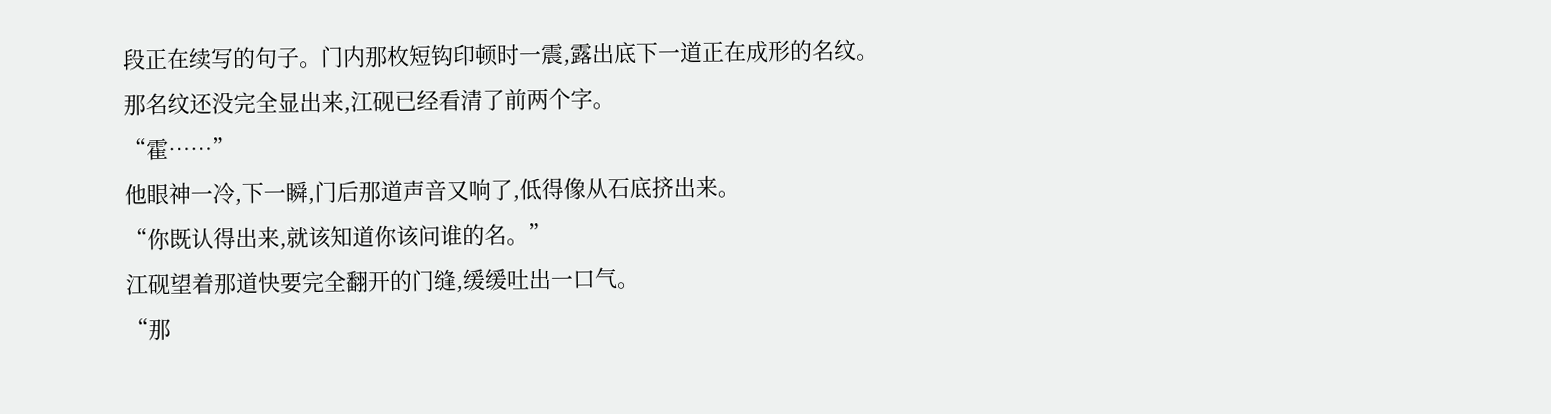段正在续写的句子。门内那枚短钩印顿时一震,露出底下一道正在成形的名纹。
那名纹还没完全显出来,江砚已经看清了前两个字。
“霍……”
他眼神一冷,下一瞬,门后那道声音又响了,低得像从石底挤出来。
“你既认得出来,就该知道你该问谁的名。”
江砚望着那道快要完全翻开的门缝,缓缓吐出一口气。
“那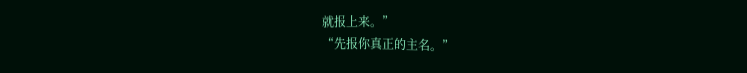就报上来。”
“先报你真正的主名。”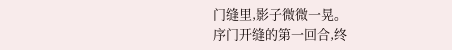门缝里,影子微微一晃。
序门开缝的第一回合,终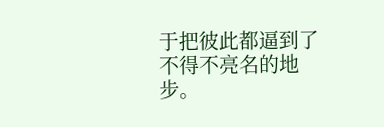于把彼此都逼到了不得不亮名的地步。